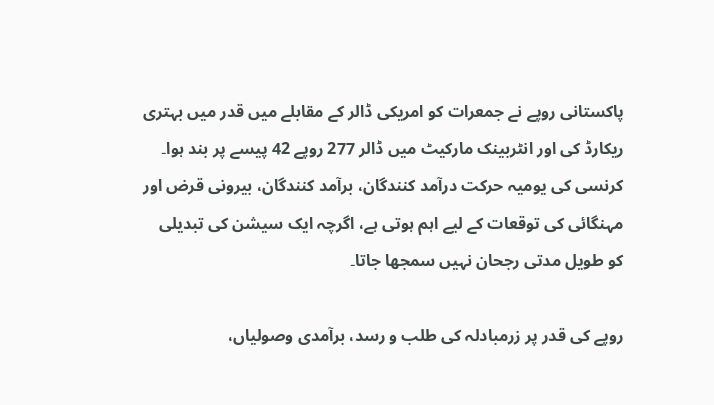پاکستانی روپے نے جمعرات کو امریکی ڈالر کے مقابلے میں قدر میں بہتری ریکارڈ کی اور انٹربینک مارکیٹ میں ڈالر 277 روپے 42 پیسے پر بند ہوا۔ کرنسی کی یومیہ حرکت درآمد کنندگان، برآمد کنندگان، بیرونی قرض اور مہنگائی کی توقعات کے لیے اہم ہوتی ہے، اگرچہ ایک سیشن کی تبدیلی کو طویل مدتی رجحان نہیں سمجھا جاتا۔

روپے کی قدر پر زرمبادلہ کی طلب و رسد، برآمدی وصولیاں،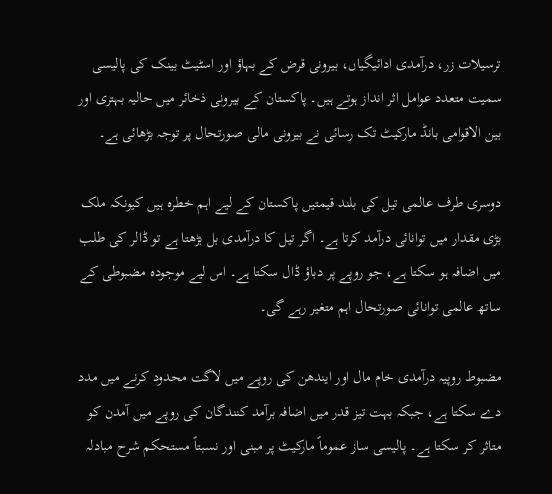ترسیلات زر، درآمدی ادائیگیاں، بیرونی قرض کے بہاؤ اور اسٹیٹ بینک کی پالیسی سمیت متعدد عوامل اثر انداز ہوتے ہیں۔ پاکستان کے بیرونی ذخائر میں حالیہ بہتری اور بین الاقوامی بانڈ مارکیٹ تک رسائی نے بیرونی مالی صورتحال پر توجہ بڑھائی ہے۔

دوسری طرف عالمی تیل کی بلند قیمتیں پاکستان کے لیے اہم خطرہ ہیں کیونکہ ملک بڑی مقدار میں توانائی درآمد کرتا ہے۔ اگر تیل کا درآمدی بل بڑھتا ہے تو ڈالر کی طلب میں اضافہ ہو سکتا ہے، جو روپے پر دباؤ ڈال سکتا ہے۔ اس لیے موجودہ مضبوطی کے ساتھ عالمی توانائی صورتحال اہم متغیر رہے گی۔

مضبوط روپیہ درآمدی خام مال اور ایندھن کی روپے میں لاگت محدود کرنے میں مدد دے سکتا ہے، جبکہ بہت تیز قدر میں اضافہ برآمد کنندگان کی روپے میں آمدن کو متاثر کر سکتا ہے۔ پالیسی ساز عموماً مارکیٹ پر مبنی اور نسبتاً مستحکم شرح مبادلہ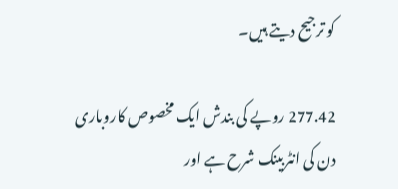کو ترجیح دیتے ہیں۔

277.42 روپے کی بندش ایک مخصوص کاروباری دن کی انٹربینک شرح ہے اور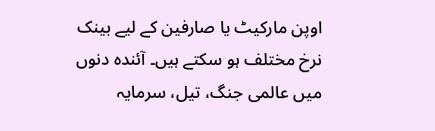اوپن مارکیٹ یا صارفین کے لیے بینک نرخ مختلف ہو سکتے ہیں۔ آئندہ دنوں میں عالمی جنگ، تیل، سرمایہ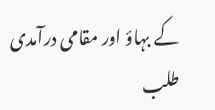کے بہاؤ اور مقامی درآمدی طلب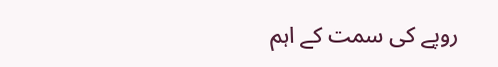روپے کی سمت کے اہم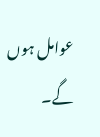عوامل ہوں گے۔